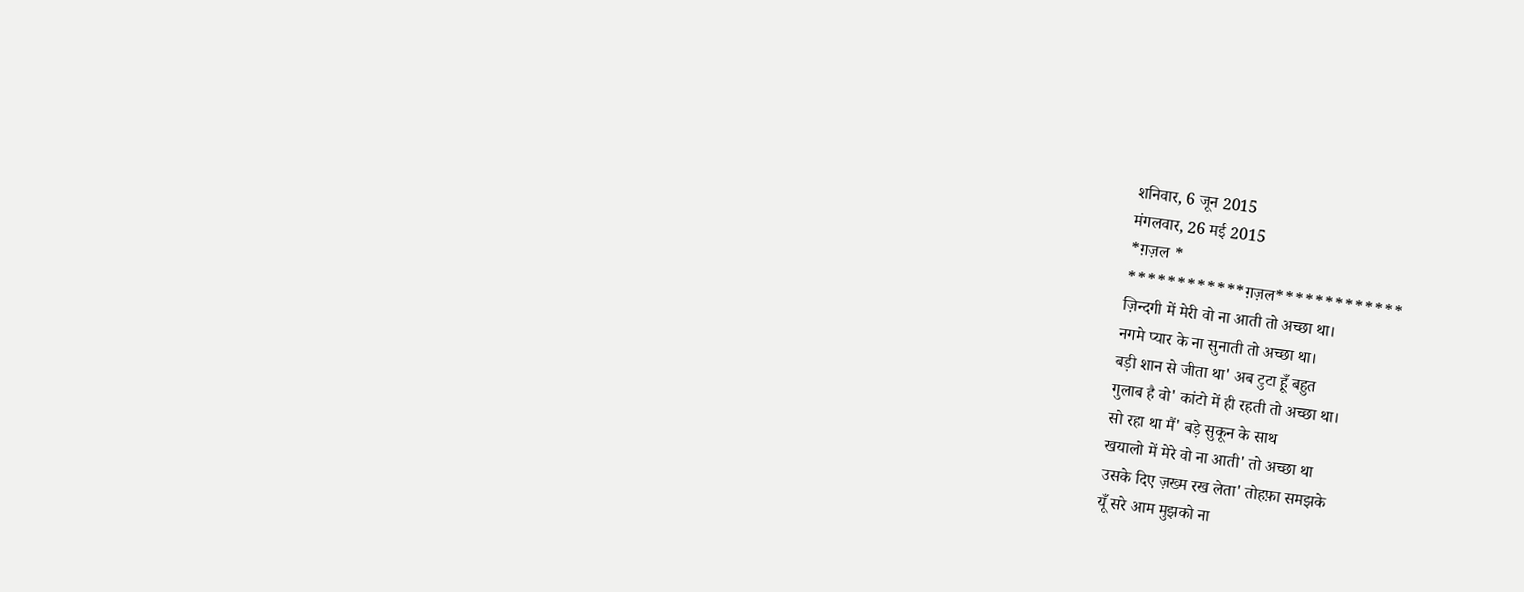शनिवार, 6 जून 2015
मंगलवार, 26 मई 2015
*ग़ज़ल *
************ग़ज़ल*************
ज़िन्दगी में मेरी वो ना आती तो अच्छा था।
नगमे प्यार के ना सुनाती तो अच्छा था।
बड़ी शान से जीता था' अब टुटा हूँ बहुत
गुलाब है वो' कांटो में ही रहती तो अच्छा था।
सो रहा था मैं' बड़े सुकून के साथ
खयालो में मेरे वो ना आती' तो अच्छा था
उसके दिए ज़ख्म रख लेता' तोहफ़ा समझके
यूँ सरे आम मुझको ना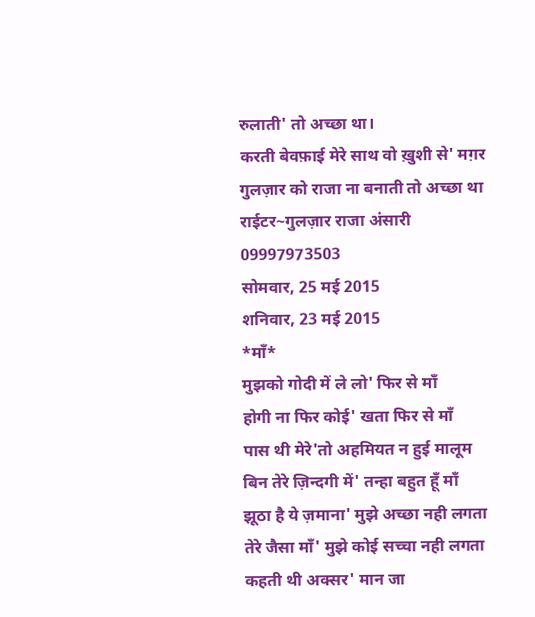रुलाती' तो अच्छा था।
करती बेवफ़ाई मेरे साथ वो ख़ुशी से' मग़र
गुलज़ार को राजा ना बनाती तो अच्छा था
राईटर~गुलज़ार राजा अंसारी
09997973503
सोमवार, 25 मई 2015
शनिवार, 23 मई 2015
*माँ*
मुझको गोदी में ले लो' फिर से माँ
होगी ना फिर कोई' खता फिर से माँ
पास थी मेरे'तो अहमियत न हुई मालूम
बिन तेरे ज़िन्दगी में' तन्हा बहुत हूँ माँ
झूठा है ये ज़माना' मुझे अच्छा नही लगता
तेरे जैसा माँ' मुझे कोई सच्चा नही लगता
कहती थी अक्सर' मान जा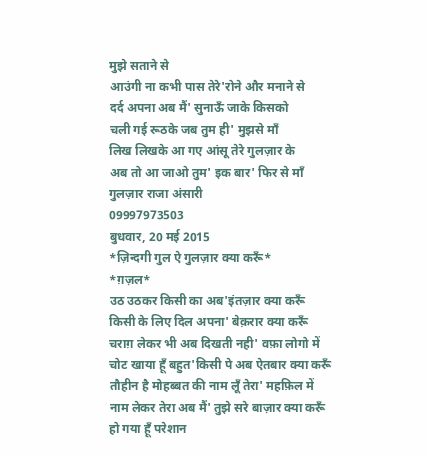मुझे सताने से
आउंगी ना कभी पास तेरे'रोने और मनाने से
दर्द अपना अब मैं' सुनाऊँ जाके किसको
चली गई रूठके जब तुम ही' मुझसे माँ
लिख लिखके आ गए आंसू तेरे गुलज़ार के
अब तो आ जाओ तुम' इक बार' फिर से माँ
गुलज़ार राजा अंसारी
09997973503
बुधवार, 20 मई 2015
*ज़िन्दगी गुल ऐ गुलज़ार क्या करूँ*
*ग़ज़ल*
उठ उठकर किसी का अब'इंतज़ार क्या करूँ
किसी के लिए दिल अपना' बेक़रार क्या करूँ
चराग़ लेकर भी अब दिखती नही' वफ़ा लोगो में
चोट खाया हूँ बहुत'किसी पे अब ऐतबार क्या करूँ
तौहीन है मोहब्बत की नाम लूँ तेरा' महफ़िल में
नाम लेकर तेरा अब मैं' तुझे सरे बाज़ार क्या करूँ
हो गया हूँ परेशान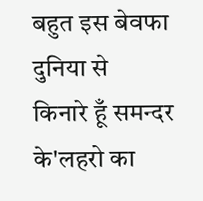बहुत इस बेवफा दुनिया से
किनारे हूँ समन्दर के'लहरो का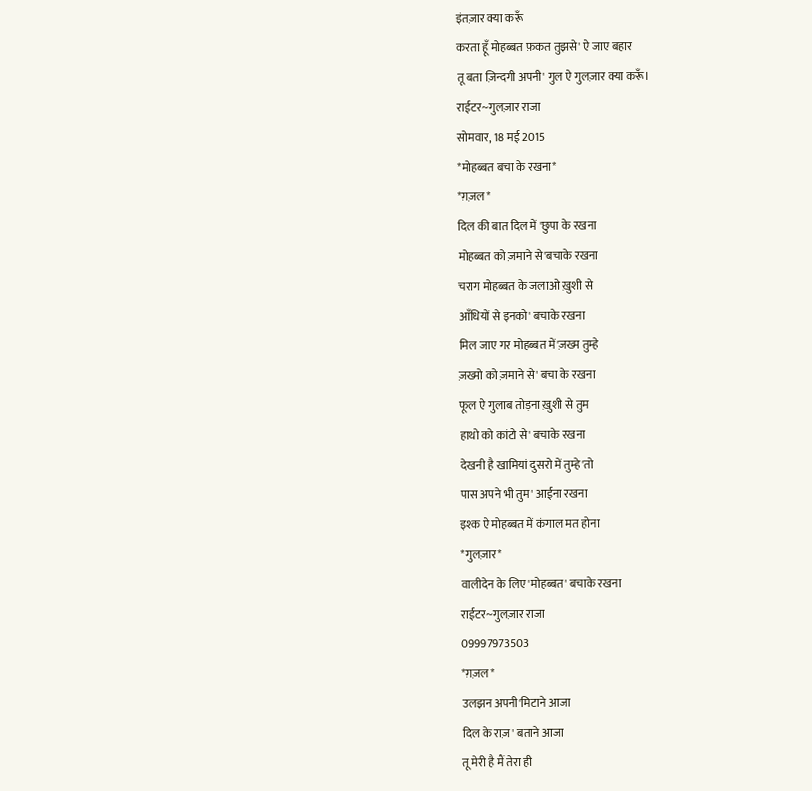इंतज़ार क्या करूँ
करता हूँ मोहब्बत फ़कत तुझसे' ऐ जाए बहार
तू बता ज़िन्दगी अपनी' गुल ऐ गुलज़ार क्या करूँ।
राईटर~गुलज़ार राजा
सोमवार, 18 मई 2015
*मोहब्बत बचा के रखना*
*ग़ज़ल*
दिल की बात दिल में 'छुपा के रखना
मोहब्बत को ज़माने से'बचाके रखना
चराग मोहब्बत के जलाओ ख़ुशी से
आँधियों से इनको' बचाके रखना
मिल जाए गर मोहब्बत में'ज़ख्म तुम्हे
ज़ख्मो को ज़माने से' बचा के रखना
फूल ऐ गुलाब तोड़ना ख़ुशी से तुम
हाथो को कांटो से' बचाके रखना
देखनी है खामियां दुसरो में तुम्हे'तो
पास अपने भी तुम' आईना रखना
इश्क ऐ मोहब्बत में कंगाल मत होना
*गुलज़ार*
वालीदेन के लिए'मोहब्बत' बचाके रखना
राईटर~गुलज़ार राजा
09997973503
*ग़ज़ल*
उलझन अपनी'मिटाने आजा
दिल के राज़' बताने आजा
तू मेरी है मैं तेरा ही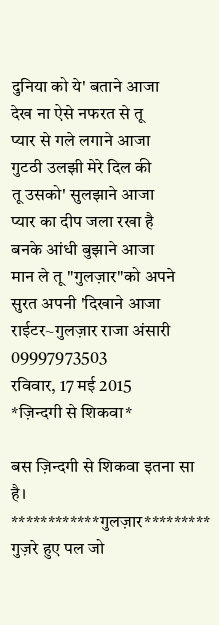दुनिया को ये' बताने आजा
देख ना ऐसे नफरत से तू
प्यार से गले लगाने आजा
गुटठी उलझी मेरे दिल की
तू उसको' सुलझाने आजा
प्यार का दीप जला रखा है
बनके आंधी बुझाने आजा
मान ले तू "गुलज़ार"को अपने
सुरत अपनी 'दिखाने आजा
राईटर~गुलज़ार राजा अंसारी
09997973503
रविवार, 17 मई 2015
*ज़िन्दगी से शिकवा*

बस ज़िन्दगी से शिकवा इतना सा है।
************गुलज़ार*********
गुज़रे हुए पल जो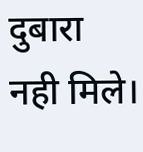दुबारा नही मिले।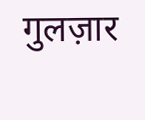गुलज़ार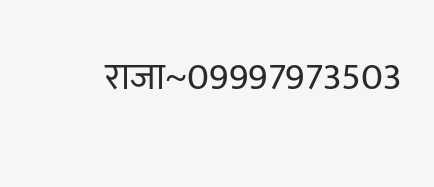राजा~09997973503